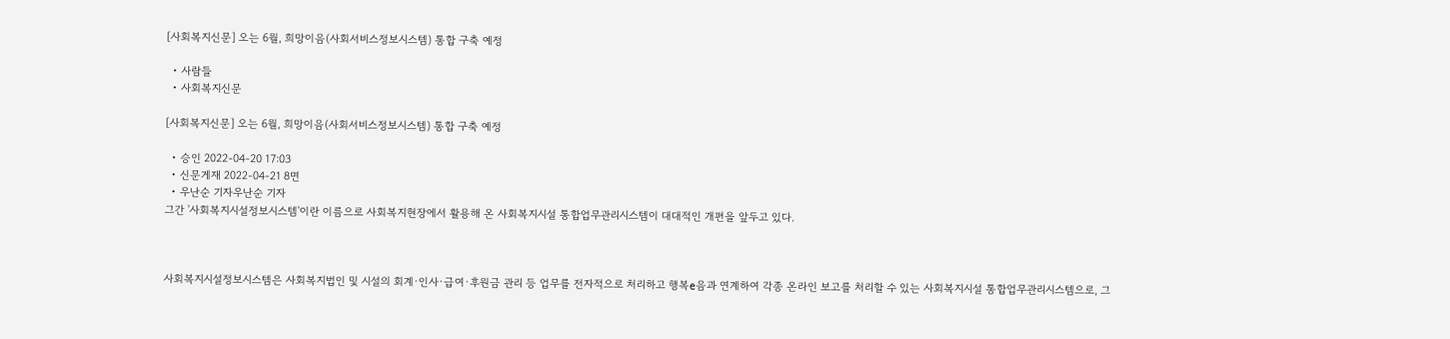[사회복지신문] 오는 6월, 희망이음(사회서비스정보시스템) 통합 구축 예정

  • 사람들
  • 사회복지신문

[사회복지신문] 오는 6월, 희망이음(사회서비스정보시스템) 통합 구축 예정

  • 승인 2022-04-20 17:03
  • 신문게재 2022-04-21 8면
  • 우난순 기자우난순 기자
그간 '사회복지시설정보시스템'이란 이름으로 사회복지현장에서 활용해 온 사회복지시설 통합업무관리시스템이 대대적인 개편을 앞두고 있다.



사회복지시설정보시스템은 사회복지법인 및 시설의 회계·인사·급여·후원금 관리 등 업무를 전자적으로 처리하고 행복e음과 연계하여 각종 온라인 보고를 처리할 수 있는 사회복지시설 통합업무관리시스템으로, 그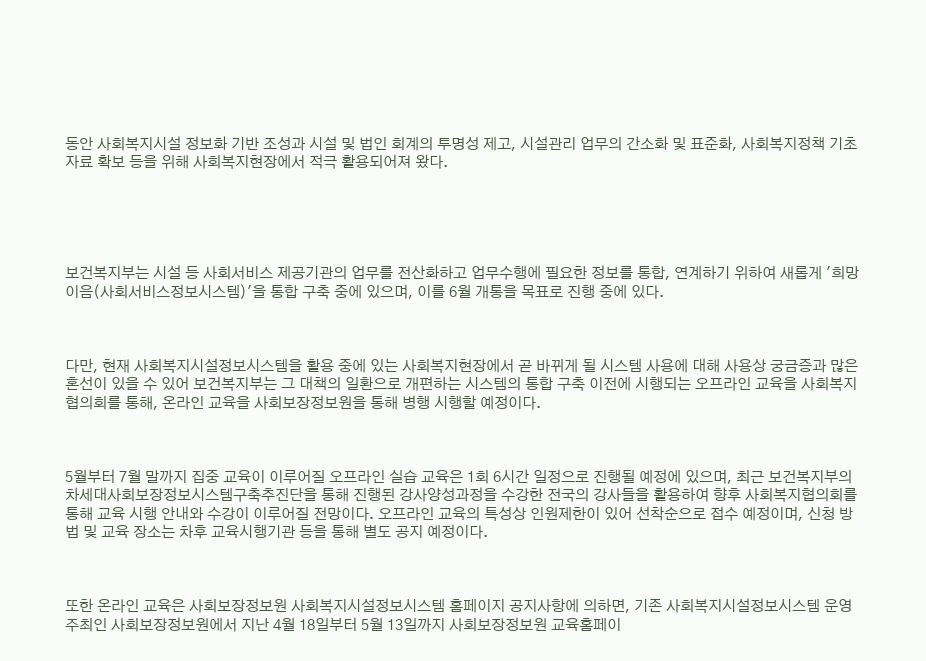동안 사회복지시설 정보화 기반 조성과 시설 및 법인 회계의 투명성 제고, 시설관리 업무의 간소화 및 표준화, 사회복지정책 기초자료 확보 등을 위해 사회복지현장에서 적극 활용되어져 왔다.





보건복지부는 시설 등 사회서비스 제공기관의 업무를 전산화하고 업무수행에 필요한 정보를 통합, 연계하기 위하여 새롭게 '희망이음(사회서비스정보시스템)'을 통합 구축 중에 있으며, 이를 6월 개통을 목표로 진행 중에 있다.



다만, 현재 사회복지시설정보시스템을 활용 중에 있는 사회복지현장에서 곧 바뀌게 될 시스템 사용에 대해 사용상 궁금증과 많은 혼선이 있을 수 있어 보건복지부는 그 대책의 일환으로 개편하는 시스템의 통합 구축 이전에 시행되는 오프라인 교육을 사회복지협의회를 통해, 온라인 교육을 사회보장정보원을 통해 병행 시행할 예정이다.



5월부터 7월 말까지 집중 교육이 이루어질 오프라인 실습 교육은 1회 6시간 일정으로 진행될 예정에 있으며, 최근 보건복지부의 차세대사회보장정보시스템구축추진단을 통해 진행된 강사양성과정을 수강한 전국의 강사들을 활용하여 향후 사회복지협의회를 통해 교육 시행 안내와 수강이 이루어질 전망이다. 오프라인 교육의 특성상 인원제한이 있어 선착순으로 접수 예정이며, 신청 방법 및 교육 장소는 차후 교육시행기관 등을 통해 별도 공지 예정이다.



또한 온라인 교육은 사회보장정보원 사회복지시설정보시스템 홈페이지 공지사항에 의하면, 기존 사회복지시설정보시스템 운영 주최인 사회보장정보원에서 지난 4월 18일부터 5월 13일까지 사회보장정보원 교육홈페이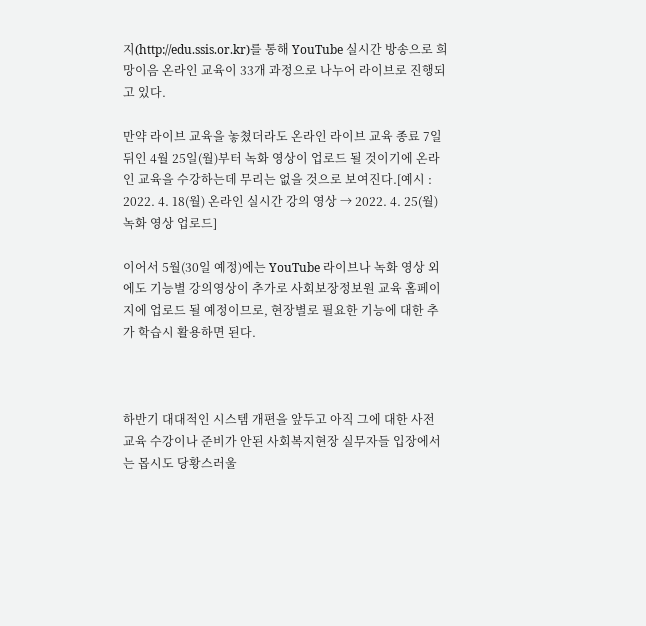지(http://edu.ssis.or.kr)를 통해 YouTube 실시간 방송으로 희망이음 온라인 교육이 33개 과정으로 나누어 라이브로 진행되고 있다.

만약 라이브 교육을 놓쳤더라도 온라인 라이브 교육 종료 7일 뒤인 4월 25일(월)부터 녹화 영상이 업로드 될 것이기에 온라인 교육을 수강하는데 무리는 없을 것으로 보여진다.[예시 : 2022. 4. 18(월) 온라인 실시간 강의 영상 → 2022. 4. 25(월) 녹화 영상 업로드]

이어서 5월(30일 예정)에는 YouTube 라이브나 녹화 영상 외에도 기능별 강의영상이 추가로 사회보장정보원 교육 홈페이지에 업로드 될 예정이므로, 현장별로 필요한 기능에 대한 추가 학습시 활용하면 된다.



하반기 대대적인 시스템 개편을 앞두고 아직 그에 대한 사전 교육 수강이나 준비가 안된 사회복지현장 실무자들 입장에서는 몹시도 당황스러울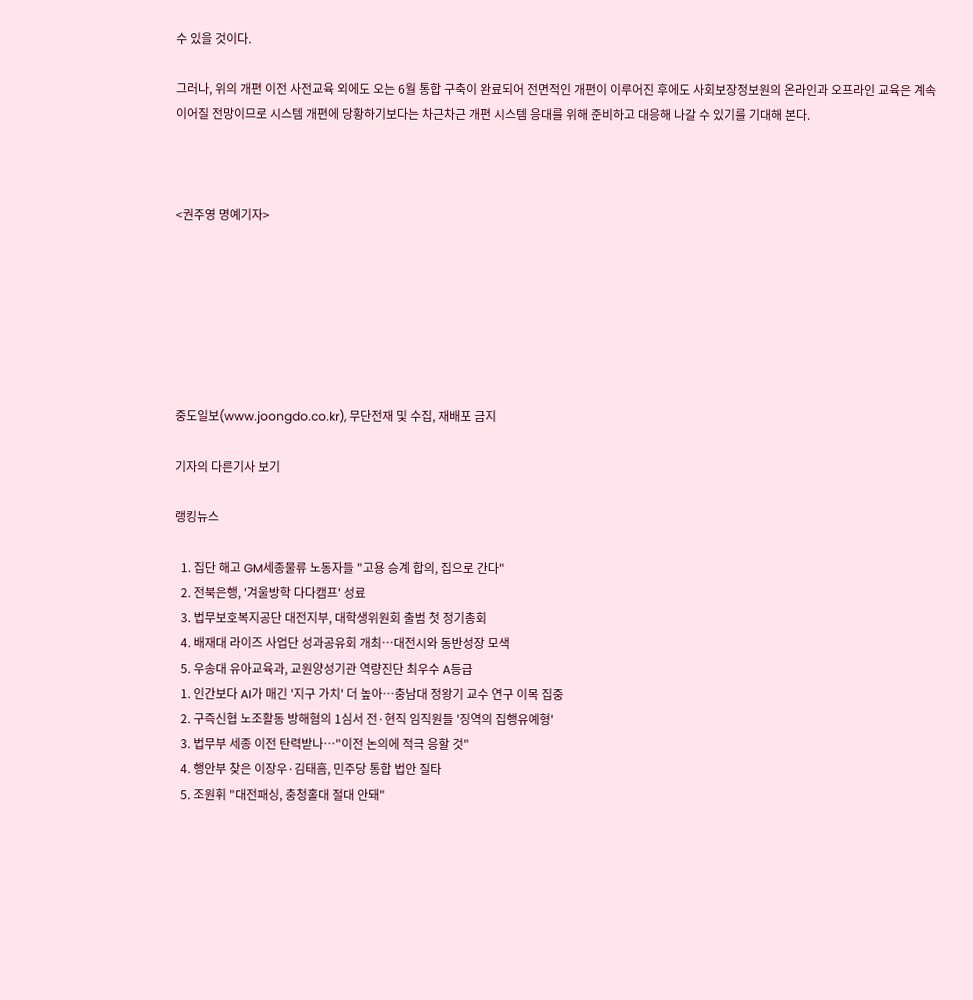수 있을 것이다.

그러나, 위의 개편 이전 사전교육 외에도 오는 6월 통합 구축이 완료되어 전면적인 개편이 이루어진 후에도 사회보장정보원의 온라인과 오프라인 교육은 계속 이어질 전망이므로 시스템 개편에 당황하기보다는 차근차근 개편 시스템 응대를 위해 준비하고 대응해 나갈 수 있기를 기대해 본다.



<권주영 명예기자>







중도일보(www.joongdo.co.kr), 무단전재 및 수집, 재배포 금지

기자의 다른기사 보기

랭킹뉴스

  1. 집단 해고 GM세종물류 노동자들 "고용 승계 합의, 집으로 간다"
  2. 전북은행, '겨울방학 다다캠프' 성료
  3. 법무보호복지공단 대전지부, 대학생위원회 출범 첫 정기총회
  4. 배재대 라이즈 사업단 성과공유회 개최…대전시와 동반성장 모색
  5. 우송대 유아교육과, 교원양성기관 역량진단 최우수 A등급
  1. 인간보다 AI가 매긴 '지구 가치' 더 높아…충남대 정왕기 교수 연구 이목 집중
  2. 구즉신협 노조활동 방해혐의 1심서 전·현직 임직원들 '징역의 집행유예형'
  3. 법무부 세종 이전 탄력받나…"이전 논의에 적극 응할 것"
  4. 행안부 찾은 이장우·김태흠, 민주당 통합 법안 질타
  5. 조원휘 "대전패싱, 충청홀대 절대 안돼"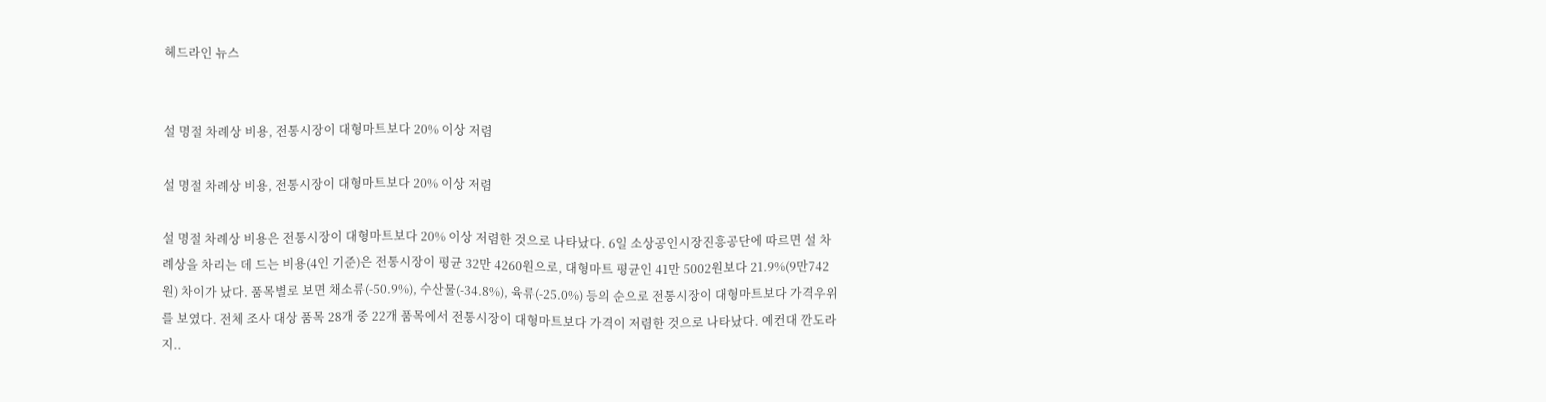헤드라인 뉴스


설 명절 차례상 비용, 전통시장이 대형마트보다 20% 이상 저렴

설 명절 차례상 비용, 전통시장이 대형마트보다 20% 이상 저렴

설 명절 차례상 비용은 전통시장이 대형마트보다 20% 이상 저렴한 것으로 나타났다. 6일 소상공인시장진흥공단에 따르면 설 차례상을 차리는 데 드는 비용(4인 기준)은 전통시장이 평균 32만 4260원으로, 대형마트 평균인 41만 5002원보다 21.9%(9만742원) 차이가 났다. 품목별로 보면 채소류(-50.9%), 수산물(-34.8%), 육류(-25.0%) 등의 순으로 전통시장이 대형마트보다 가격우위를 보였다. 전체 조사 대상 품목 28개 중 22개 품목에서 전통시장이 대형마트보다 가격이 저렴한 것으로 나타났다. 예컨대 깐도라지..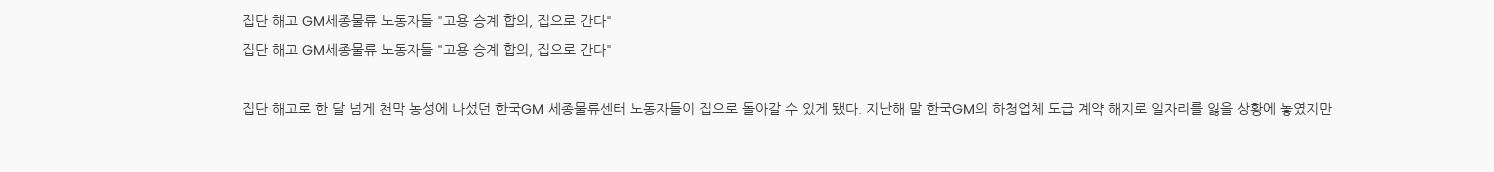집단 해고 GM세종물류 노동자들 "고용 승계 합의, 집으로 간다"
집단 해고 GM세종물류 노동자들 "고용 승계 합의, 집으로 간다"

집단 해고로 한 달 넘게 천막 농성에 나섰던 한국GM 세종물류센터 노동자들이 집으로 돌아갈 수 있게 됐다. 지난해 말 한국GM의 하청업체 도급 계약 해지로 일자리를 잃을 상황에 놓였지만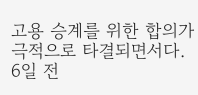고용 승계를 위한 합의가 극적으로 타결되면서다. 6일 전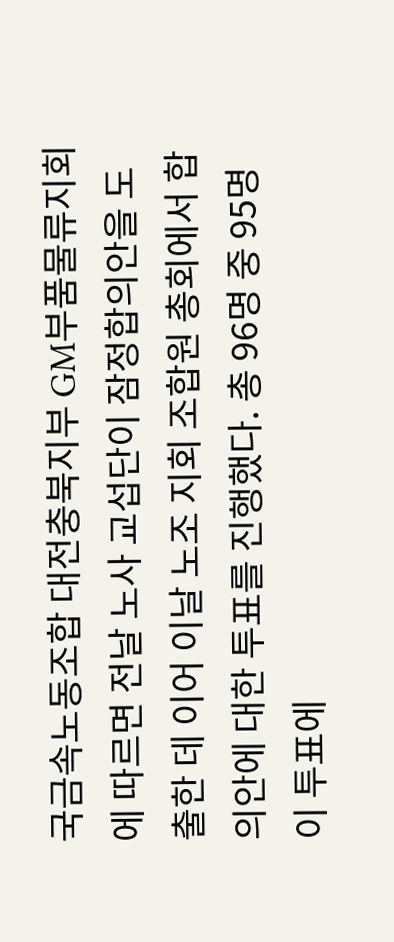국금속노동조합 대전충북지부 GM부품물류지회에 따르면 전날 노사 교섭단이 잠정합의안을 도출한 데 이어 이날 노조 지회 조합원 총회에서 합의안에 대한 투표를 진행했다. 총 96명 중 95명이 투표에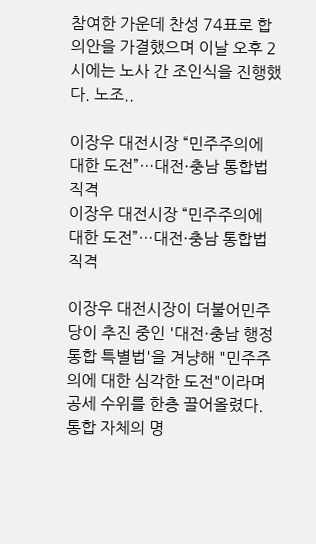참여한 가운데 찬성 74표로 합의안을 가결했으며 이날 오후 2시에는 노사 간 조인식을 진행했다. 노조..

이장우 대전시장 “민주주의에 대한 도전”…대전·충남 통합법 직격
이장우 대전시장 “민주주의에 대한 도전”…대전·충남 통합법 직격

이장우 대전시장이 더불어민주당이 추진 중인 '대전·충남 행정통합 특별법'을 겨냥해 "민주주의에 대한 심각한 도전"이라며 공세 수위를 한층 끌어올렸다. 통합 자체의 명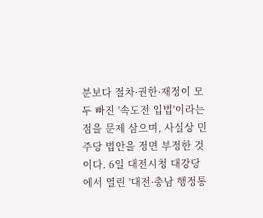분보다 절차·권한·재정이 모두 빠진 '속도전 입법'이라는 점을 문제 삼으며, 사실상 민주당 법안을 정면 부정한 것이다. 6일 대전시청 대강당에서 열린 '대전·충남 행정통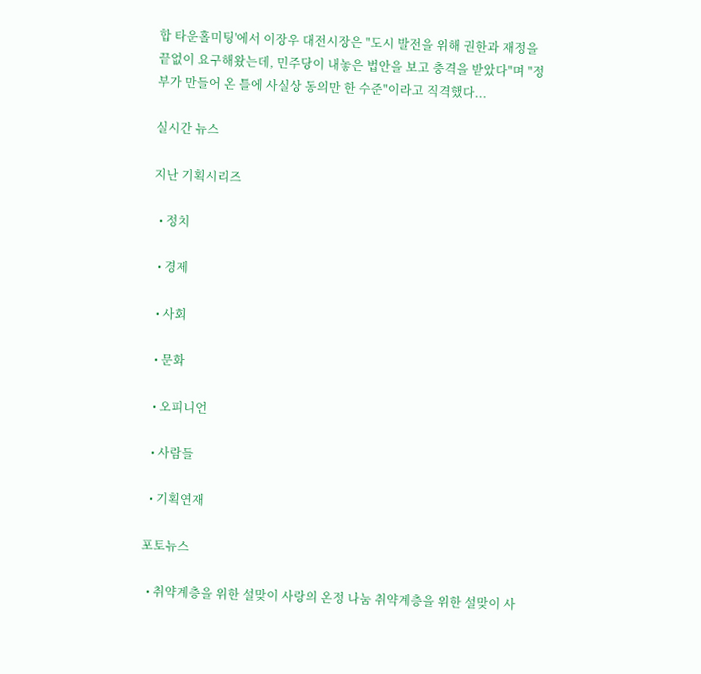합 타운홀미팅'에서 이장우 대전시장은 "도시 발전을 위해 권한과 재정을 끝없이 요구해왔는데, 민주당이 내놓은 법안을 보고 충격을 받았다"며 "정부가 만들어 온 틀에 사실상 동의만 한 수준"이라고 직격했다...

실시간 뉴스

지난 기획시리즈

  • 정치

  • 경제

  • 사회

  • 문화

  • 오피니언

  • 사람들

  • 기획연재

포토뉴스

  • 취약계층을 위한 설맞이 사랑의 온정 나눔 취약계층을 위한 설맞이 사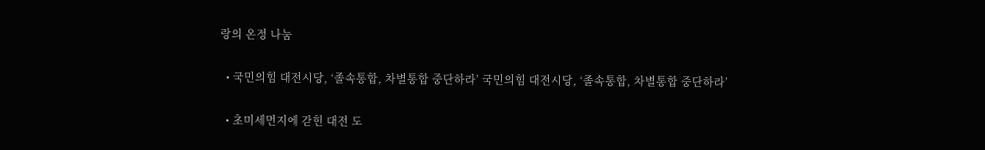랑의 온정 나눔

  • 국민의힘 대전시당, ‘졸속통합, 차별통합 중단하라’ 국민의힘 대전시당, ‘졸속통합, 차별통합 중단하라’

  • 초미세먼지에 갇힌 대전 도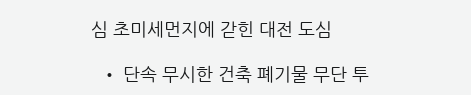심 초미세먼지에 갇힌 대전 도심

  • 단속 무시한 건축 폐기물 무단 투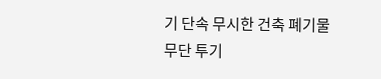기 단속 무시한 건축 폐기물 무단 투기